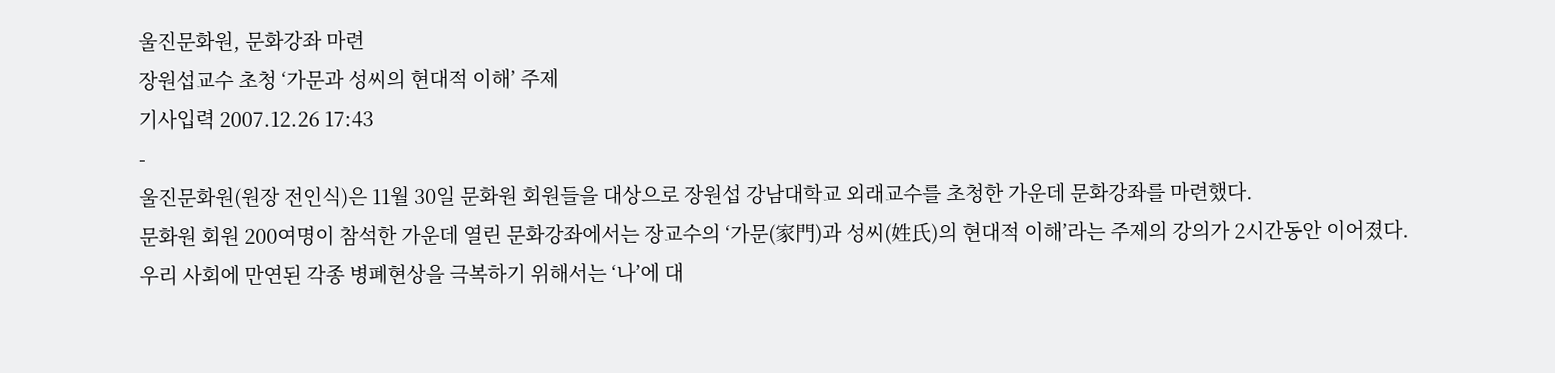울진문화원, 문화강좌 마련
장원섭교수 초청 ‘가문과 성씨의 현대적 이해’ 주제
기사입력 2007.12.26 17:43
-
울진문화원(원장 전인식)은 11월 30일 문화원 회원들을 대상으로 장원섭 강남대학교 외래교수를 초청한 가운데 문화강좌를 마련했다.
문화원 회원 200여명이 참석한 가운데 열린 문화강좌에서는 장교수의 ‘가문(家門)과 성씨(姓氏)의 현대적 이해’라는 주제의 강의가 2시간동안 이어졌다.
우리 사회에 만연된 각종 병폐현상을 극복하기 위해서는 ‘나’에 대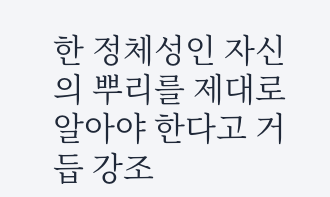한 정체성인 자신의 뿌리를 제대로 알아야 한다고 거듭 강조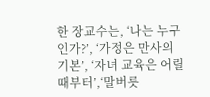한 장교수는, ‘나는 누구인가?’, ‘가정은 만사의 기본’, ‘자녀 교육은 어릴 때부터’,‘말버릇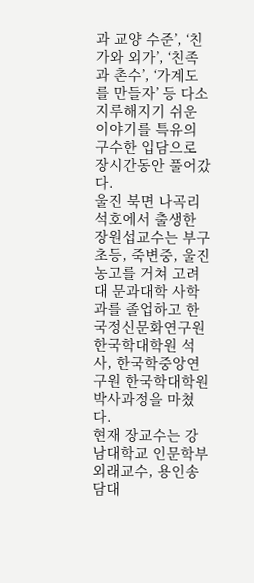과 교양 수준’, ‘친가와 외가’, ‘친족과 촌수’, ‘가계도를 만들자’ 등 다소 지루해지기 쉬운 이야기를 특유의 구수한 입담으로 장시간동안 풀어갔다.
울진 북면 나곡리 석호에서 출생한 장원섭교수는 부구초등, 죽변중, 울진농고를 거쳐 고려대 문과대학 사학과를 졸업하고 한국정신문화연구원 한국학대학원 석사, 한국학중앙연구원 한국학대학원 박사과정을 마쳤다.
현재 장교수는 강남대학교 인문학부 외래교수, 용인송담대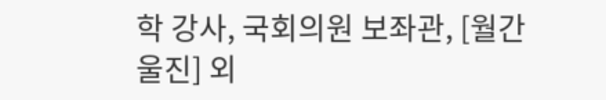학 강사, 국회의원 보좌관, [월간울진] 외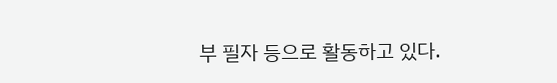부 필자 등으로 활동하고 있다.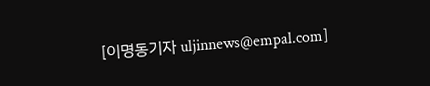[이명동기자 uljinnews@empal.com]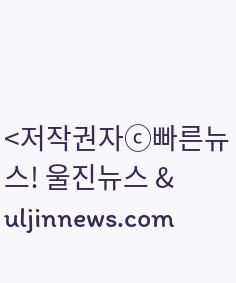<저작권자ⓒ빠른뉴스! 울진뉴스 & uljinnews.com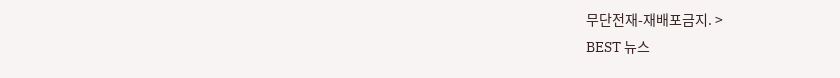무단전재-재배포금지. >
BEST 뉴스